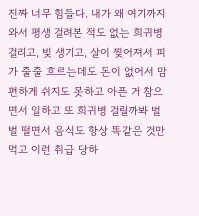진짜 너무 힘들다. 내가 왜 여기까지 와서 평생 걸려본 적도 없는 희귀병 걸리고, 빚 생기고, 살이 찢어져서 피가 줄줄 흐르는데도 돈이 없어서 맘 편하게 쉬지도 못하고 아픈 거 참으면서 일하고 또 희귀병 걸릴까봐 벌벌 떨면서 음식도 항상 똑같은 것만 먹고 이런 취급 당하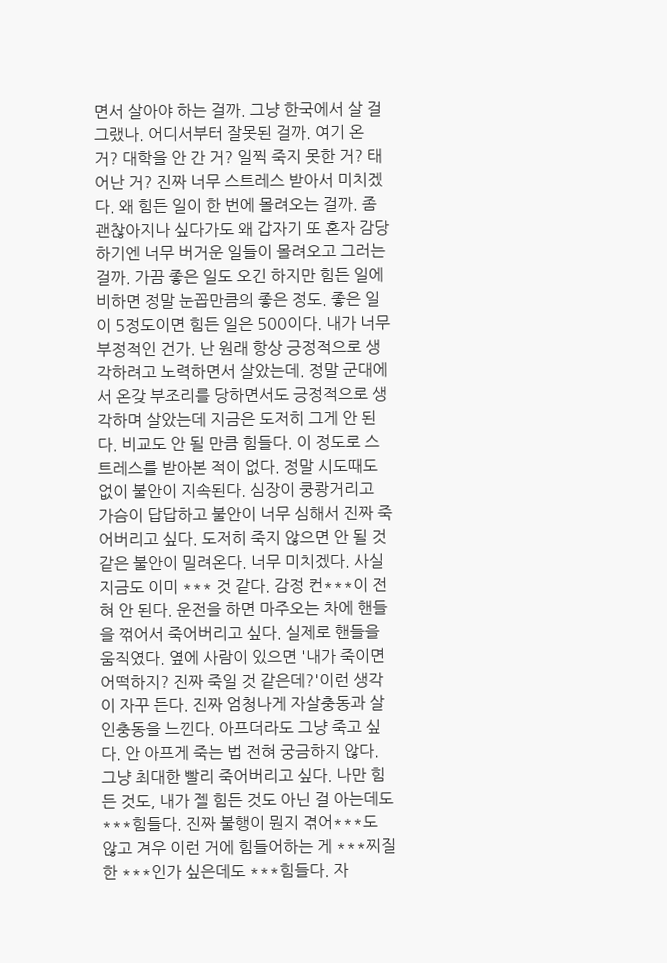면서 살아야 하는 걸까. 그냥 한국에서 살 걸 그랬나. 어디서부터 잘못된 걸까. 여기 온 거? 대학을 안 간 거? 일찍 죽지 못한 거? 태어난 거? 진짜 너무 스트레스 받아서 미치겠다. 왜 힘든 일이 한 번에 몰려오는 걸까. 좀 괜찮아지나 싶다가도 왜 갑자기 또 혼자 감당하기엔 너무 버거운 일들이 몰려오고 그러는 걸까. 가끔 좋은 일도 오긴 하지만 힘든 일에 비하면 정말 눈꼽만큼의 좋은 정도. 좋은 일이 5정도이면 힘든 일은 500이다. 내가 너무 부정적인 건가. 난 원래 항상 긍정적으로 생각하려고 노력하면서 살았는데. 정말 군대에서 온갖 부조리를 당하면서도 긍정적으로 생각하며 살았는데 지금은 도저히 그게 안 된다. 비교도 안 될 만큼 힘들다. 이 정도로 스트레스를 받아본 적이 없다. 정말 시도때도 없이 불안이 지속된다. 심장이 쿵쾅거리고 가슴이 답답하고 불안이 너무 심해서 진짜 죽어버리고 싶다. 도저히 죽지 않으면 안 될 것 같은 불안이 밀려온다. 너무 미치겠다. 사실 지금도 이미 *** 것 같다. 감정 컨***이 전혀 안 된다. 운전을 하면 마주오는 차에 핸들을 꺾어서 죽어버리고 싶다. 실제로 핸들을 움직였다. 옆에 사람이 있으면 '내가 죽이면 어떡하지? 진짜 죽일 것 같은데?'이런 생각이 자꾸 든다. 진짜 엄청나게 자살충동과 살인충동을 느낀다. 아프더라도 그냥 죽고 싶다. 안 아프게 죽는 법 전혀 궁금하지 않다. 그냥 최대한 빨리 죽어버리고 싶다. 나만 힘든 것도, 내가 젤 힘든 것도 아닌 걸 아는데도 ***힘들다. 진짜 불행이 뭔지 겪어***도 않고 겨우 이런 거에 힘들어하는 게 ***찌질한 ***인가 싶은데도 ***힘들다. 자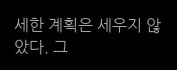세한 계획은 세우지 않았다. 그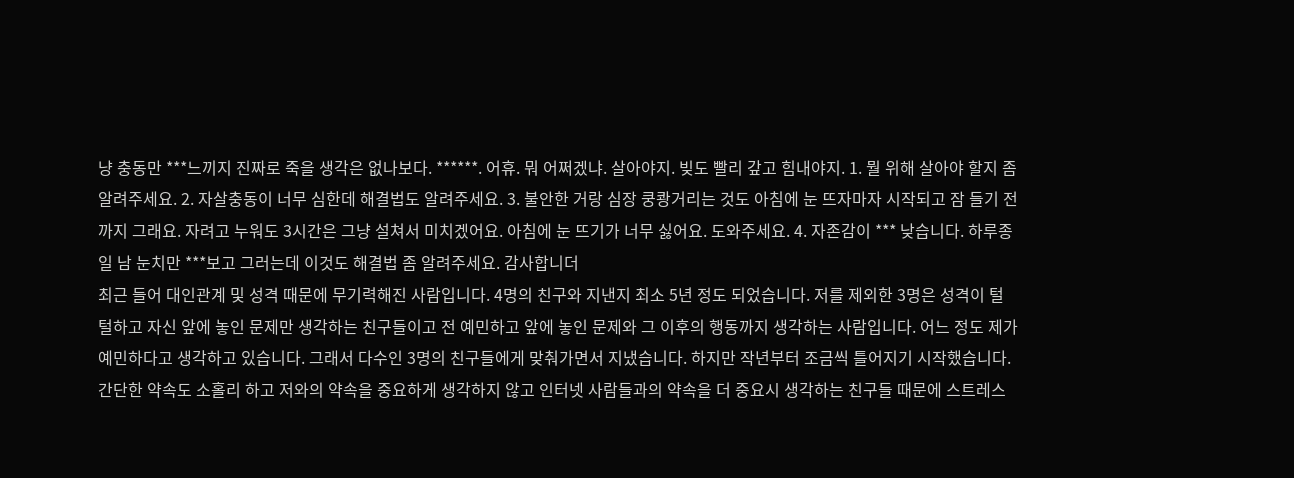냥 충동만 ***느끼지 진짜로 죽을 생각은 없나보다. ******. 어휴. 뭐 어쩌겠냐. 살아야지. 빚도 빨리 갚고 힘내야지. 1. 뭘 위해 살아야 할지 좀 알려주세요. 2. 자살충동이 너무 심한데 해결법도 알려주세요. 3. 불안한 거랑 심장 쿵쾅거리는 것도 아침에 눈 뜨자마자 시작되고 잠 들기 전까지 그래요. 자려고 누워도 3시간은 그냥 설쳐서 미치겠어요. 아침에 눈 뜨기가 너무 싫어요. 도와주세요. 4. 자존감이 *** 낮습니다. 하루종일 남 눈치만 ***보고 그러는데 이것도 해결법 좀 알려주세요. 감사합니더
최근 들어 대인관계 및 성격 때문에 무기력해진 사람입니다. 4명의 친구와 지낸지 최소 5년 정도 되었습니다. 저를 제외한 3명은 성격이 털털하고 자신 앞에 놓인 문제만 생각하는 친구들이고 전 예민하고 앞에 놓인 문제와 그 이후의 행동까지 생각하는 사람입니다. 어느 정도 제가 예민하다고 생각하고 있습니다. 그래서 다수인 3명의 친구들에게 맞춰가면서 지냈습니다. 하지만 작년부터 조금씩 틀어지기 시작했습니다. 간단한 약속도 소홀리 하고 저와의 약속을 중요하게 생각하지 않고 인터넷 사람들과의 약속을 더 중요시 생각하는 친구들 때문에 스트레스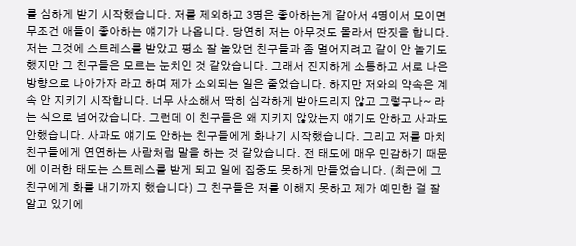를 심하게 받기 시작했습니다. 저를 제외하고 3명은 좋아하는게 같아서 4명이서 모이면 무조건 애들이 좋아하는 얘기가 나옵니다. 당연히 저는 아무것도 몰라서 딴짓을 합니다. 저는 그것에 스트레스를 받았고 평소 잘 놀았던 친구들과 좀 멀어지려고 같이 안 놀기도 했지만 그 친구들은 모르는 눈치인 것 같았습니다. 그래서 진지하게 소통하고 서로 나은 방향으로 나아가자 라고 하며 제가 소외되는 일은 줄었습니다. 하지만 저와의 약속은 계속 안 지키기 시작합니다. 너무 사소해서 딱히 심각하게 받아드리지 않고 그렇구나~ 라는 식으로 넘어갔습니다. 그런데 이 친구들은 왜 지키지 않았는지 얘기도 안하고 사과도 안했습니다. 사과도 얘기도 안하는 친구들에게 화나기 시작했습니다. 그리고 저를 마치 친구들에게 연연하는 사람처럼 말을 하는 것 같았습니다. 전 태도에 매우 민감하기 때문에 이러한 태도는 스트레스를 받게 되고 일에 집중도 못하게 만들었습니다. (최근에 그 친구에게 화를 내기까지 했습니다) 그 친구들은 저를 이해지 못하고 제가 예민한 걸 잘 알고 있기에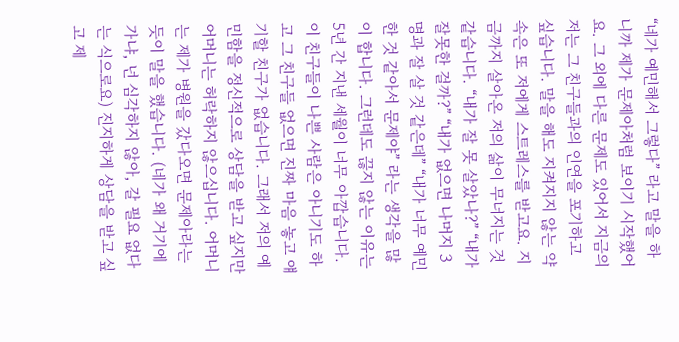“네가 예민해서 그렇다” 라고 말을 하니까 제가 문제아처럼 보이기 시작했어요. 그 외에 다른 문제도 있어서 지금의 저는 그 친구들과의 인연을 포기하고 싶습니다. 말을 해도 지켜지지 않는 약속은 또 저에게 스트레스를 받고요. 지금까지 살아온 저의 삶이 무너지는 것 같습니다. “내가 잘 못 살았나?” “내가 잘못한 걸까?” “내가 없으면 나머지 3명과 잘 살 것 같은데” “내가 너무 예민한 것 같아서 문제야” 라는 생각을 많이 합니다. 그런데도 끊지 않는 이유는 5년 간 지낸 세월이 너무 아깝습니다. 이 친구들이 나쁜 사람은 아니기도 하고 그 친구들 없으면 진짜 마음 놓고 얘기할 친구가 없습니다. 그래서 저의 예민함을 정신적으로 상담을 받고 싶지만 어머니는 허락하지 않으십니다. 어머니는 제가 병원을 갔다오면 문제아라는 듯이 말을 했습니다. (네가 왜 거기에 가냐, 넌 심각하지 않아, 갈 필요 없다는 식으로요) 진지하게 상담을 받고 싶고 제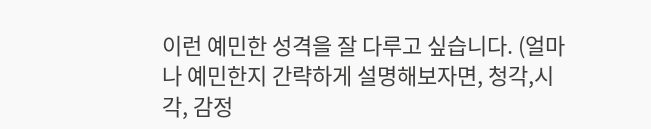이런 예민한 성격을 잘 다루고 싶습니다. (얼마나 예민한지 간략하게 설명해보자면, 청각,시각, 감정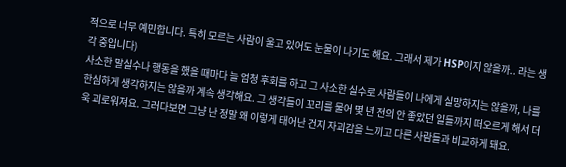적으로 너무 예민합니다. 특히 모르는 사람이 울고 있어도 눈물이 나기도 해요. 그래서 제가 HSP이지 않을까.. 라는 생각 중입니다)
사소한 말실수나 행동을 했을 때마다 늘 엄청 후회를 하고 그 사소한 실수로 사람들이 나에게 실망하지는 않을까, 나를 한심하게 생각하지는 않을까 계속 생각해요. 그 생각들이 꼬리를 물어 몇 년 전의 안 좋았던 일들까지 떠오르게 해서 더욱 괴로워져요. 그러다보면 그냥 난 정말 왜 이렇게 태어난 건지 자괴감을 느끼고 다른 사람들과 비교하게 돼요.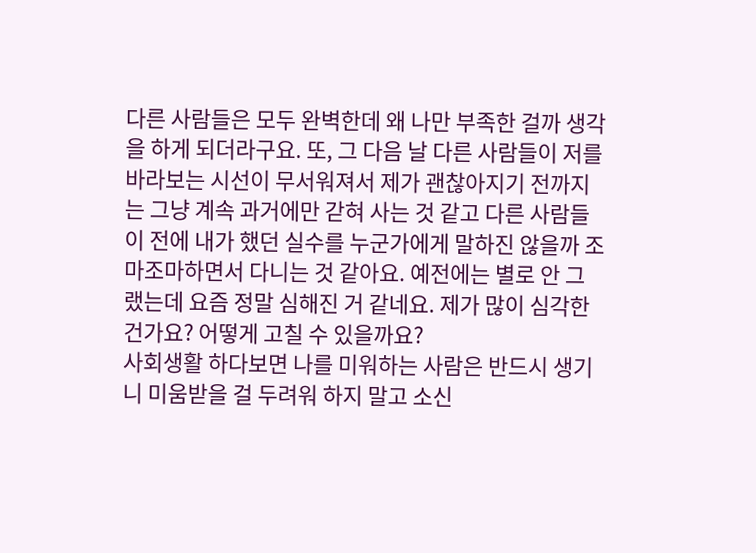다른 사람들은 모두 완벽한데 왜 나만 부족한 걸까 생각을 하게 되더라구요. 또, 그 다음 날 다른 사람들이 저를 바라보는 시선이 무서워져서 제가 괜찮아지기 전까지는 그냥 계속 과거에만 갇혀 사는 것 같고 다른 사람들이 전에 내가 했던 실수를 누군가에게 말하진 않을까 조마조마하면서 다니는 것 같아요. 예전에는 별로 안 그랬는데 요즘 정말 심해진 거 같네요. 제가 많이 심각한 건가요? 어떻게 고칠 수 있을까요?
사회생활 하다보면 나를 미워하는 사람은 반드시 생기니 미움받을 걸 두려워 하지 말고 소신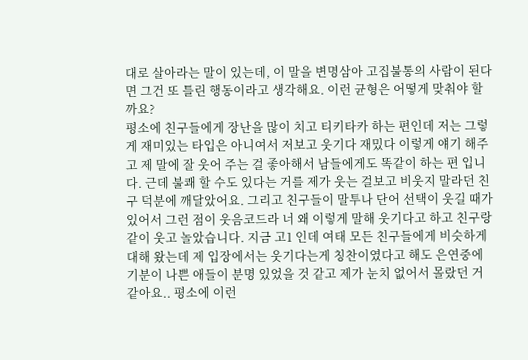대로 살아라는 말이 있는데, 이 말을 변명삼아 고집불통의 사람이 된다면 그건 또 틀린 행동이라고 생각해요. 이런 균형은 어떻게 맞춰야 할까요?
평소에 친구들에게 장난을 많이 치고 티키타카 하는 편인데 저는 그렇게 재미있는 타입은 아니여서 저보고 웃기다 재밌다 이렇게 얘기 해주고 제 말에 잘 웃어 주는 걸 좋아해서 남들에게도 똑같이 하는 편 입니다. 근데 불쾌 할 수도 있다는 거를 제가 웃는 걸보고 비웃지 말라던 친구 덕분에 깨달았어요. 그리고 친구들이 말투나 단어 선택이 웃길 때가 있어서 그런 점이 웃음코드라 너 왜 이렇게 말해 웃기다고 하고 친구랑 같이 웃고 놀았습니다. 지금 고1 인데 여태 모든 친구들에게 비슷하게 대해 왔는데 제 입장에서는 웃기다는게 칭찬이였다고 해도 은연중에 기분이 나쁜 애들이 분명 있었을 것 같고 제가 눈치 없어서 몰랐던 거 같아요.. 평소에 이런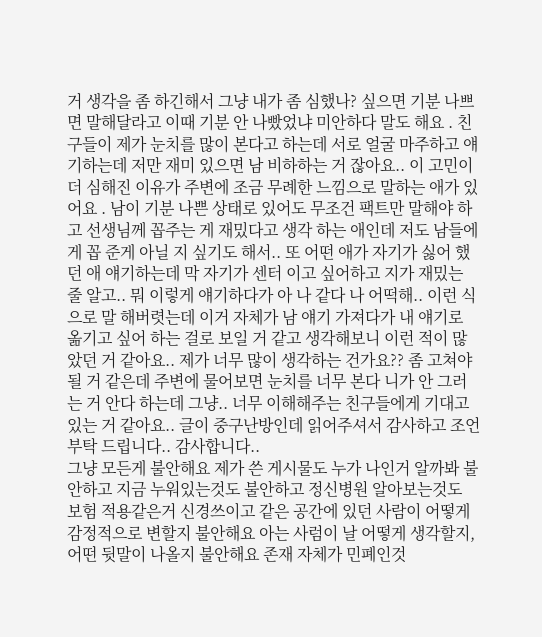거 생각을 좀 하긴해서 그냥 내가 좀 심했나? 싶으면 기분 나쁘면 말해달라고 이때 기분 안 나빴었냐 미안하다 말도 해요 . 친구들이 제가 눈치를 많이 본다고 하는데 서로 얼굴 마주하고 얘기하는데 저만 재미 있으면 남 비하하는 거 잖아요.. 이 고민이 더 심해진 이유가 주변에 조금 무례한 느낌으로 말하는 애가 있어요 . 남이 기분 나쁜 상태로 있어도 무조건 팩트만 말해야 하고 선생님께 꼽주는 게 재밌다고 생각 하는 애인데 저도 남들에게 꼽 준게 아닐 지 싶기도 해서.. 또 어떤 애가 자기가 싫어 했던 애 얘기하는데 막 자기가 센터 이고 싶어하고 지가 재밌는 줄 알고.. 뭐 이렇게 얘기하다가 아 나 같다 나 어떡해.. 이런 식으로 말 해버렷는데 이거 자체가 남 얘기 가져다가 내 얘기로 옮기고 싶어 하는 걸로 보일 거 같고 생각해보니 이런 적이 많았던 거 같아요.. 제가 너무 많이 생각하는 건가요?? 좀 고쳐야 될 거 같은데 주변에 물어보면 눈치를 너무 본다 니가 안 그러는 거 안다 하는데 그냥.. 너무 이해해주는 친구들에게 기대고 있는 거 같아요.. 글이 중구난방인데 읽어주셔서 감사하고 조언 부탁 드립니다.. 감사합니다..
그냥 모든게 불안해요 제가 쓴 게시물도 누가 나인거 알까봐 불안하고 지금 누워있는것도 불안하고 정신병원 알아보는것도 보험 적용같은거 신경쓰이고 같은 공간에 있던 사람이 어떻게 감정적으로 변할지 불안해요 아는 사럼이 날 어떻게 생각할지, 어떤 뒷말이 나올지 불안해요 존재 자체가 민폐인것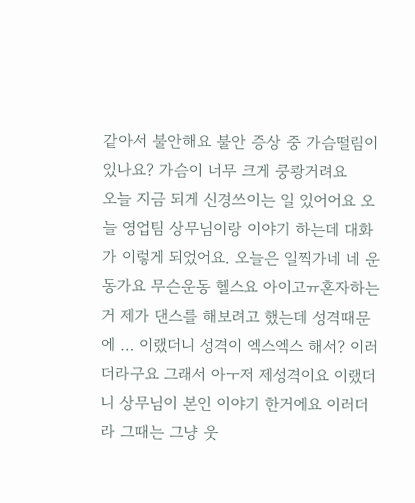같아서 불안해요 불안 증상 중 가슴떨림이 있나요? 가슴이 너무 크게 쿵쾅거려요
오늘 지금 되게 신경쓰이는 일 있어어요 오늘 영업팀 상무님이랑 이야기 하는데 대화가 이렇게 되었어요. 오늘은 일찍가네 네 운동가요 무슨운동 헬스요 아이고ㅠ혼자하는거 제가 댄스를 해보려고 했는데 성격때문에 … 이랬더니 성격이 엑스엑스 해서? 이러더라구요 그래서 아ㅜ저 제성격이요 이랬더니 상무님이 본인 이야기 한거에요 이러더라 그때는 그냥 웃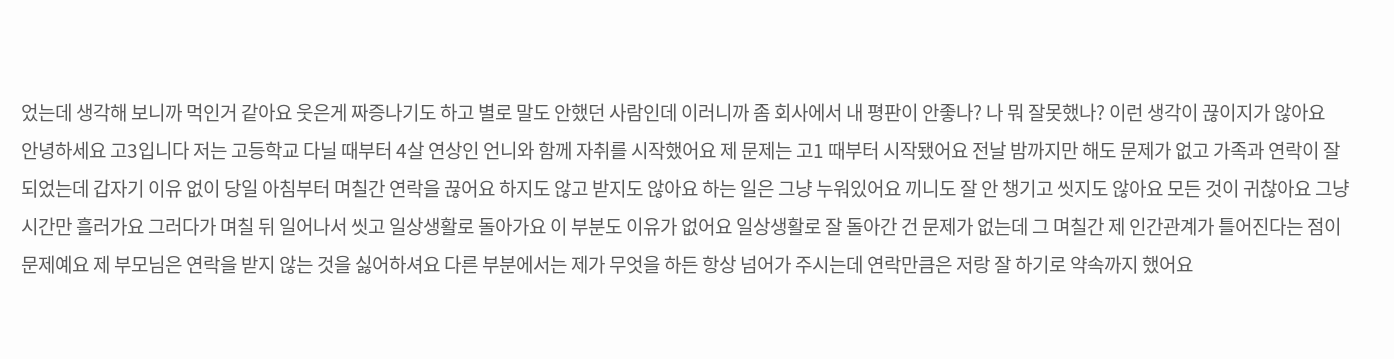었는데 생각해 보니까 먹인거 같아요 웃은게 짜증나기도 하고 별로 말도 안했던 사람인데 이러니까 좀 회사에서 내 평판이 안좋나? 나 뭐 잘못했나? 이런 생각이 끊이지가 않아요
안녕하세요 고3입니다 저는 고등학교 다닐 때부터 4살 연상인 언니와 함께 자취를 시작했어요 제 문제는 고1 때부터 시작됐어요 전날 밤까지만 해도 문제가 없고 가족과 연락이 잘 되었는데 갑자기 이유 없이 당일 아침부터 며칠간 연락을 끊어요 하지도 않고 받지도 않아요 하는 일은 그냥 누워있어요 끼니도 잘 안 챙기고 씻지도 않아요 모든 것이 귀찮아요 그냥 시간만 흘러가요 그러다가 며칠 뒤 일어나서 씻고 일상생활로 돌아가요 이 부분도 이유가 없어요 일상생활로 잘 돌아간 건 문제가 없는데 그 며칠간 제 인간관계가 틀어진다는 점이 문제예요 제 부모님은 연락을 받지 않는 것을 싫어하셔요 다른 부분에서는 제가 무엇을 하든 항상 넘어가 주시는데 연락만큼은 저랑 잘 하기로 약속까지 했어요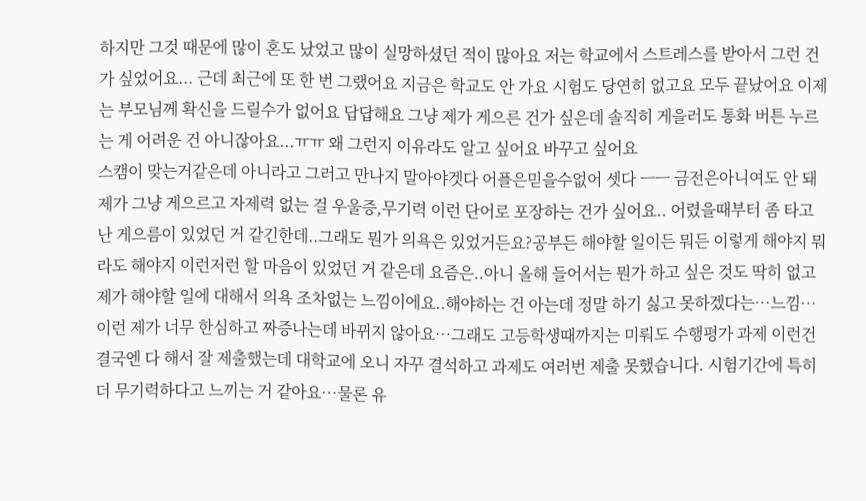하지만 그것 때문에 많이 혼도 났었고 많이 실망하셨던 적이 많아요 저는 학교에서 스트레스를 받아서 그런 건가 싶었어요... 근데 최근에 또 한 번 그랬어요 지금은 학교도 안 가요 시험도 당연히 없고요 모두 끝났어요 이제는 부모님께 확신을 드릴수가 없어요 답답해요 그냥 제가 게으른 건가 싶은데 솔직히 게을러도 통화 버튼 누르는 게 어려운 건 아니잖아요...ㅠㅠ 왜 그런지 이유라도 알고 싶어요 바꾸고 싶어요
스캠이 맞는거같은데 아니라고 그러고 만나지 말아야겟다 어플은믿을수없어 셋다 ㅡㅡ 금전은아니여도 안 돼
제가 그냥 게으르고 자제력 없는 걸 우울증,무기력 이런 단어로 포장하는 건가 싶어요.. 어렸을때부터 좀 타고난 게으름이 있었던 거 같긴한데..그래도 뭔가 의욕은 있었거든요?공부든 해야할 일이든 뭐든 이렇게 해야지 뭐라도 해야지 이런저런 할 마음이 있었던 거 같은데 요즘은..아니 올해 들어서는 뭔가 하고 싶은 것도 딱히 없고 제가 해야할 일에 대해서 의욕 조차없는 느낌이에요..해야하는 건 아는데 정말 하기 싫고 못하겠다는…느낌…이런 제가 너무 한심하고 짜증나는데 바뀌지 않아요…그래도 고등학생때까지는 미뤄도 수행평가 과제 이런건 결국엔 다 해서 잘 제출했는데 대학교에 오니 자꾸 결석하고 과제도 여러번 제출 못했습니다. 시험기간에 특히 더 무기력하다고 느끼는 거 같아요…물론 유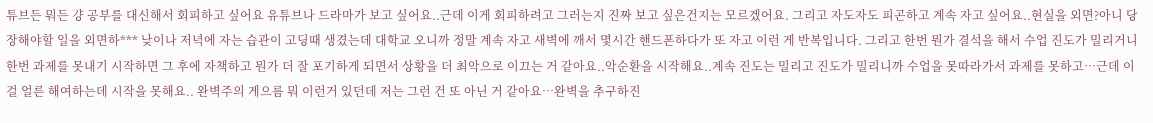튜브든 뭐든 걍 공부를 대신해서 회피하고 싶어요 유튜브나 드라마가 보고 싶어요..근데 이게 회피하려고 그러는지 진짜 보고 싶은건지는 모르겠어요. 그리고 자도자도 피곤하고 계속 자고 싶어요..현실을 외면?아니 당장해야할 일을 외면하*** 낮이나 저녁에 자는 습관이 고딩때 생겼는데 대학교 오니까 정말 계속 자고 새벽에 깨서 몇시간 핸드폰하다가 또 자고 이런 게 반복입니다. 그리고 한번 뭔가 결석을 해서 수업 진도가 밀리거니 한번 과제를 못내기 시작하면 그 후에 자책하고 뭔가 더 잘 포기하게 되면서 상황을 더 최악으로 이끄는 거 같아요..악순환을 시작해요..계속 진도는 밀리고 진도가 밀리니까 수업을 못따라가서 과제를 못하고…근데 이걸 얼른 해여하는데 시작을 못해요.. 완벽주의 게으름 뭐 이런거 있던데 저는 그런 건 또 아닌 거 같아요…완벽을 추구하진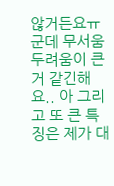않거든요ㅠ 군데 무서움 두려움이 큰 거 같긴해요.. 아 그리고 또 큰 특징은 제가 대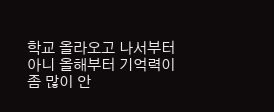학교 올라오고 나서부터 아니 올해부터 기억력이 좀 많이 안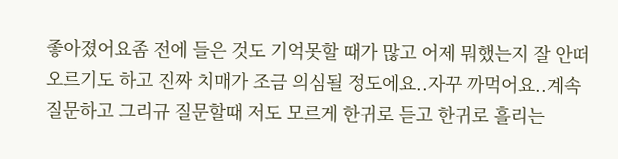좋아졌어요좀 전에 들은 것도 기억못할 때가 많고 어제 뭐했는지 잘 안떠오르기도 하고 진짜 치매가 조금 의심될 정도에요..자꾸 까먹어요..계속 질문하고 그리규 질문할때 저도 모르게 한귀로 듣고 한귀로 흘리는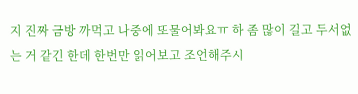지 진짜 금방 까먹고 나중에 또물어봐요ㅠ 하 좀 많이 길고 두서없는 거 같긴 한데 한번만 읽어보고 조언해주시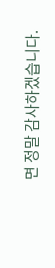면 정말 감사하겠습니다.